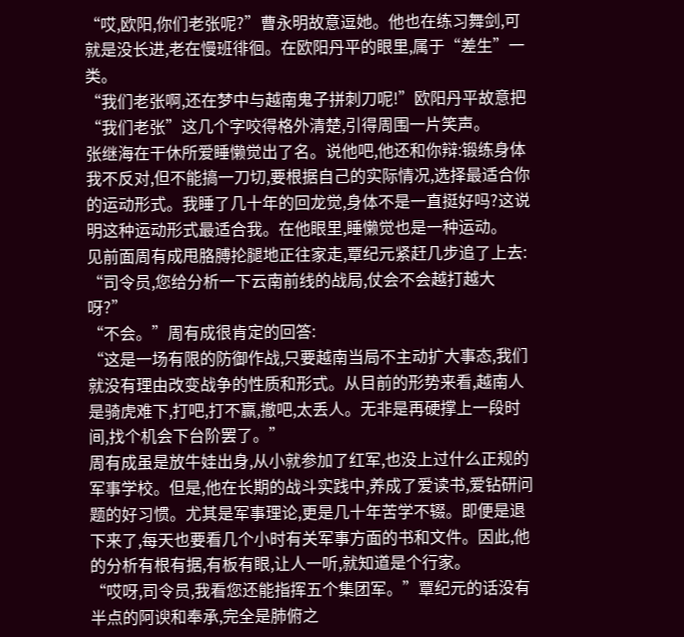“哎,欧阳,你们老张呢?”曹永明故意逗她。他也在练习舞剑,可就是没长进,老在慢班徘徊。在欧阳丹平的眼里,属于“差生”一类。
“我们老张啊,还在梦中与越南鬼子拼刺刀呢!”欧阳丹平故意把“我们老张”这几个字咬得格外清楚,引得周围一片笑声。
张继海在干休所爱睡懒觉出了名。说他吧,他还和你辩:锻练身体我不反对,但不能搞一刀切,要根据自己的实际情况,选择最适合你的运动形式。我睡了几十年的回龙觉,身体不是一直挺好吗?这说明这种运动形式最适合我。在他眼里,睡懒觉也是一种运动。
见前面周有成甩胳膊抡腿地正往家走,覃纪元紧赶几步追了上去:
“司令员,您给分析一下云南前线的战局,仗会不会越打越大呀?”
“不会。”周有成很肯定的回答:
“这是一场有限的防御作战,只要越南当局不主动扩大事态,我们就没有理由改变战争的性质和形式。从目前的形势来看,越南人是骑虎难下,打吧,打不赢,撤吧,太丢人。无非是再硬撑上一段时间,找个机会下台阶罢了。”
周有成虽是放牛娃出身,从小就参加了红军,也没上过什么正规的军事学校。但是,他在长期的战斗实践中,养成了爱读书,爱钻研问题的好习惯。尤其是军事理论,更是几十年苦学不辍。即便是退下来了,每天也要看几个小时有关军事方面的书和文件。因此,他的分析有根有据,有板有眼,让人一听,就知道是个行家。
“哎呀,司令员,我看您还能指挥五个集团军。”覃纪元的话没有半点的阿谀和奉承,完全是肺俯之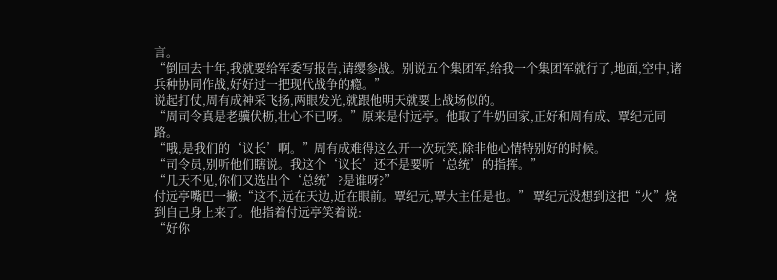言。
“倒回去十年,我就要给军委写报告,请缨参战。别说五个集团军,给我一个集团军就行了,地面,空中,诸兵种协同作战,好好过一把现代战争的瘾。”
说起打仗,周有成神采飞扬,两眼发光,就跟他明天就要上战场似的。
“周司令真是老骥伏枥,壮心不已呀。”原来是付远亭。他取了牛奶回家,正好和周有成、覃纪元同路。
“哦,是我们的‘议长’啊。”周有成难得这么开一次玩笑,除非他心情特别好的时候。
“司令员,别听他们瞎说。我这个‘议长’还不是要听‘总统’的指挥。”
“几天不见,你们又选出个‘总统’?是谁呀?”
付远亭嘴巴一撇:“这不,远在天边,近在眼前。覃纪元,覃大主任是也。” 覃纪元没想到这把“火”烧到自己身上来了。他指着付远亭笑着说:
“好你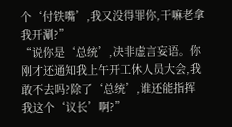个‘付铁嘴’,我又没得罪你,干嘛老拿我开涮?”
“说你是‘总统’,决非虚言妄语。你刚才还通知我上午开工休人员大会,我敢不去吗?除了‘总统’,谁还能指挥我这个‘议长’啊?”